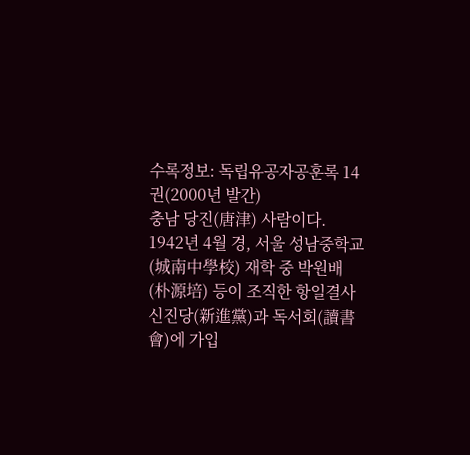수록정보: 독립유공자공훈록 14권(2000년 발간)
충남 당진(唐津) 사람이다.
1942년 4월 경, 서울 성남중학교(城南中學校) 재학 중 박원배(朴源培) 등이 조직한 항일결사 신진당(新進黨)과 독서회(讀書會)에 가입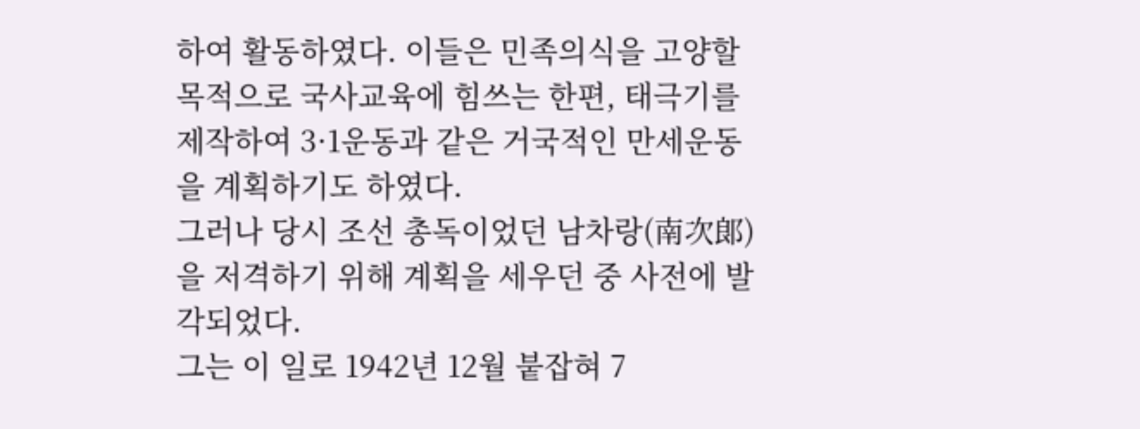하여 활동하였다. 이들은 민족의식을 고양할 목적으로 국사교육에 힘쓰는 한편, 태극기를 제작하여 3·1운동과 같은 거국적인 만세운동을 계획하기도 하였다.
그러나 당시 조선 총독이었던 남차랑(南次郞)을 저격하기 위해 계획을 세우던 중 사전에 발각되었다.
그는 이 일로 1942년 12월 붙잡혀 7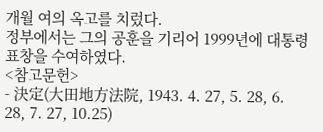개월 여의 옥고를 치렀다.
정부에서는 그의 공훈을 기리어 1999년에 대통령표창을 수여하였다.
<참고문헌>
- 決定(大田地方法院, 1943. 4. 27, 5. 28, 6. 28, 7. 27, 10.25)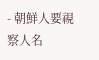- 朝鮮人要視察人名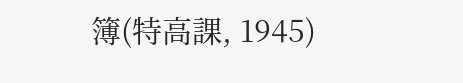簿(特高課, 1945)